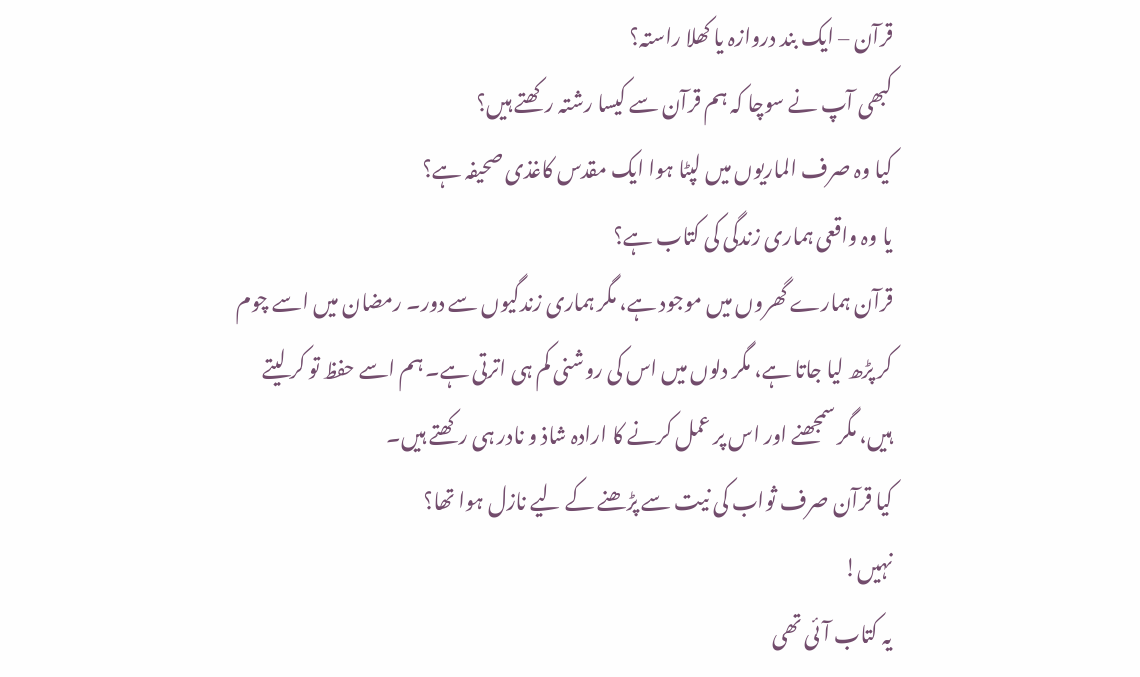قرآن – ایک بند دروازہ یا کھلا راستہ؟
کبھی آپ نے سوچا کہ ہم قرآن سے کیسا رشتہ رکھتے ہیں؟
کیا وہ صرف الماریوں میں لپٹا ہوا ایک مقدس کاغذی صحیفہ ہے؟
یا وہ واقعی ہماری زندگی کی کتاب ہے؟
قرآن ہمارے گھروں میں موجود ہے، مگر ہماری زندگیوں سے دور۔ رمضان میں اسے چوم کر پڑھ لیا جاتا ہے، مگر دلوں میں اس کی روشنی کم ہی اترتی ہے۔ ہم اسے حفظ تو کر لیتے ہیں، مگر سمجھنے اور اس پر عمل کرنے کا ارادہ شاذ و نادر ہی رکھتے ہیں۔
کیا قرآن صرف ثواب کی نیت سے پڑھنے کے لیے نازل ہوا تھا؟
نہیں!
یہ کتاب آئی تھی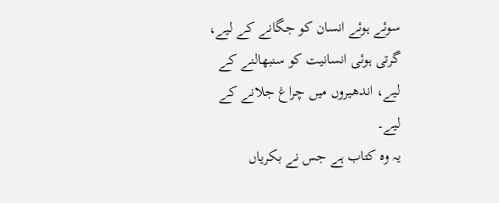سوئے ہوئے انسان کو جگانے کے لیے، گرتی ہوئی انسانیت کو سنبھالنے کے لیے، اندھیروں میں چراغ جلانے کے لیے۔
یہ وہ کتاب ہے جس نے بکریاں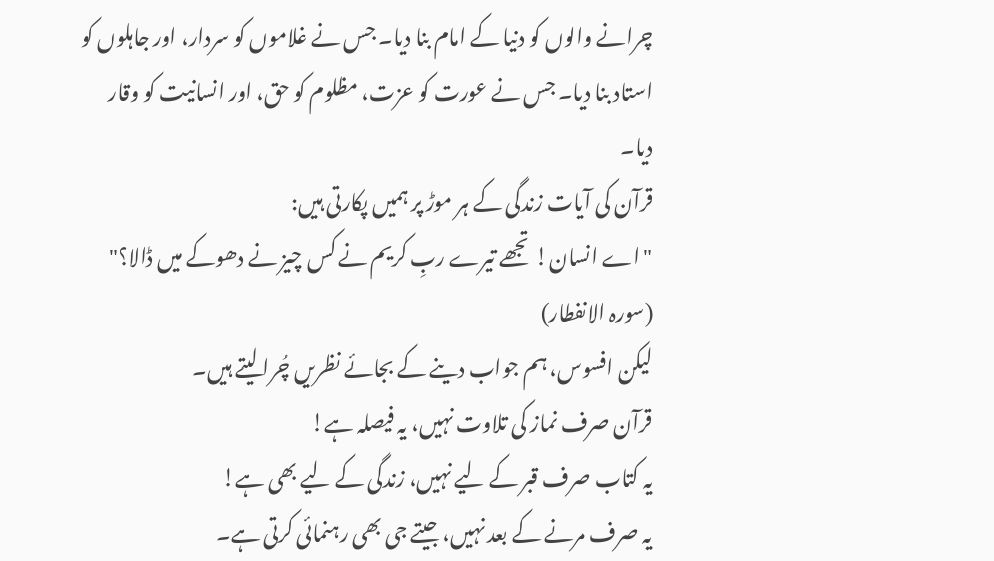چرانے والوں کو دنیا کے امام بنا دیا۔ جس نے غلاموں کو سردار، اور جاہلوں کو استاد بنا دیا۔ جس نے عورت کو عزت، مظلوم کو حق، اور انسانیت کو وقار دیا۔
قرآن کی آیات زندگی کے ہر موڑ پر ہمیں پکارتی ہیں:
"اے انسان! تجھے تیرے ربِ کریم نے کس چیز نے دھوکے میں ڈالا؟" (سورہ الانفطار)
لیکن افسوس، ہم جواب دینے کے بجائے نظریں چُرا لیتے ہیں۔
قرآن صرف نماز کی تلاوت نہیں، یہ فیصلہ ہے!
یہ کتاب صرف قبر کے لیے نہیں، زندگی کے لیے بھی ہے!
یہ صرف مرنے کے بعد نہیں، جیتے جی بھی رہنمائی کرتی ہے۔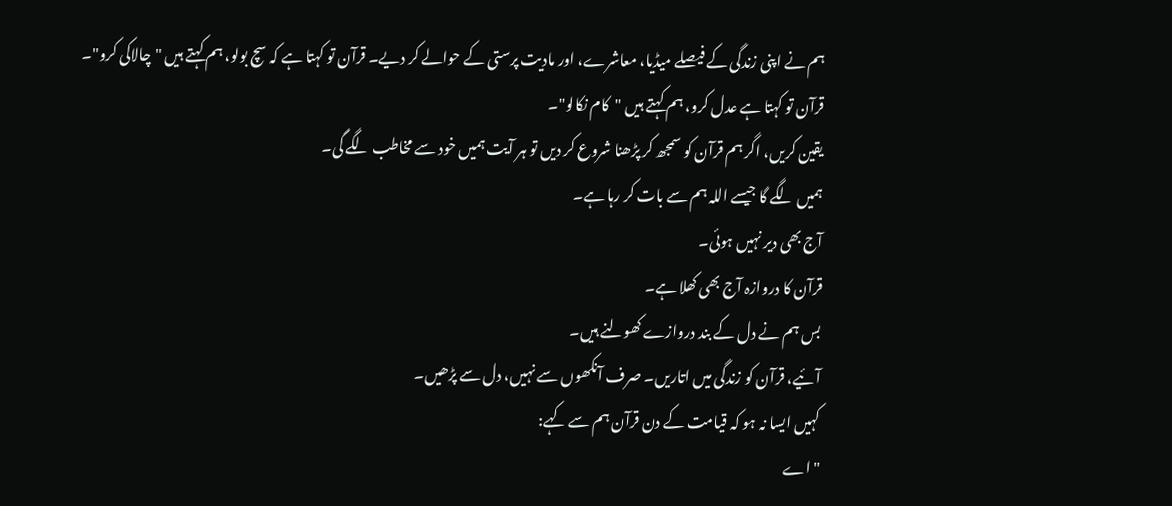ہم نے اپنی زندگی کے فیصلے میڈیا، معاشرے، اور مادیت پرستی کے حوالے کر دیے۔ قرآن تو کہتا ہے کہ سچ بولو، ہم کہتے ہیں "چالاکی کرو"۔
قرآن تو کہتا ہے عدل کرو، ہم کہتے ہیں "کام نکالو"۔
یقین کریں، اگر ہم قرآن کو سمجھ کر پڑھنا شروع کر دیں تو ہر آیت ہمیں خود سے مخاطب لگے گی۔
ہمیں لگے گا جیسے اللہ ہم سے بات کر رہا ہے۔
آج بھی دیر نہیں ہوئی۔
قرآن کا دروازہ آج بھی کھلا ہے۔
بس ہم نے دل کے بند دروازے کھولنے ہیں۔
آئیے، قرآن کو زندگی میں اتاریں۔ صرف آنکھوں سے نہیں، دل سے پڑھیں۔
کہیں ایسا نہ ہو کہ قیامت کے دن قرآن ہم سے کہے:
"اے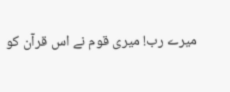میرے رب! میری قوم نے اس قرآن کو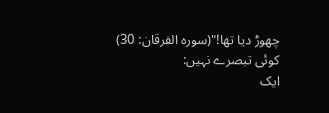چھوڑ دیا تھا!"(سورہ الفرقان: 30)
کوئی تبصرے نہیں:
ایک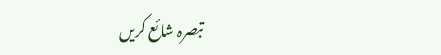تبصرہ شائع کریں